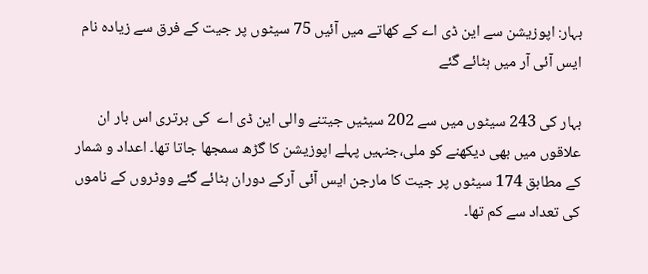بہار: اپوزیشن سے این ڈی اے کے کھاتے میں آئیں 75 سیٹوں پر جیت کے فرق سے زیادہ نام ایس آئی آر میں ہٹائے گئے

بہار کی 243 سیٹوں میں سے 202 سیٹیں جیتنے والی این ڈی اے  کی برتری اس بار ان علاقوں میں بھی دیکھنے کو ملی،جنہیں پہلے اپوزیشن کا گڑھ سمجھا جاتا تھا۔ اعداد و شمار کے مطابق 174 سیٹوں پر جیت کا مارجن ایس آئی آرکے دوران ہٹائے گئے ووٹروں کے ناموں کی تعداد سے کم تھا۔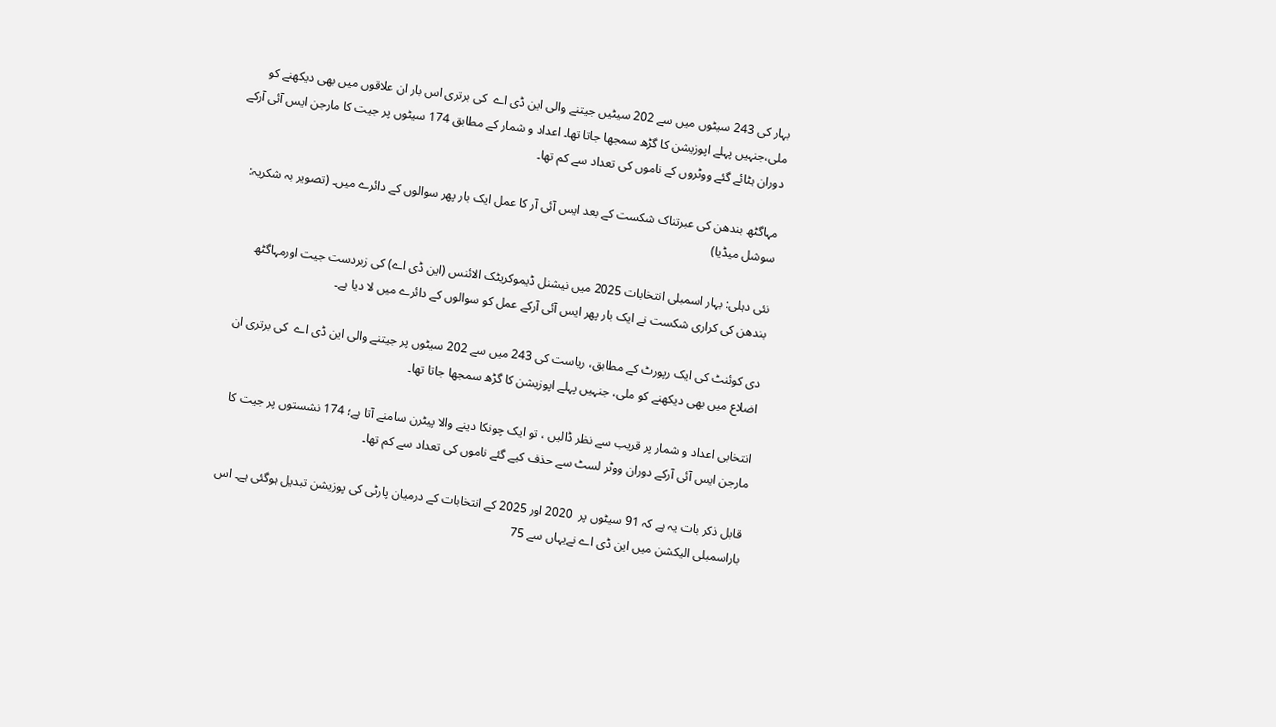بہار کی 243 سیٹوں میں سے 202 سیٹیں جیتنے والی این ڈی اے  کی برتری اس بار ان علاقوں میں بھی دیکھنے کو ملی،جنہیں پہلے اپوزیشن کا گڑھ سمجھا جاتا تھا۔ اعداد و شمار کے مطابق 174 سیٹوں پر جیت کا مارجن ایس آئی آرکے دوران ہٹائے گئے ووٹروں کے ناموں کی تعداد سے کم تھا۔

مہاگٹھ بندھن کی عبرتناک شکست کے بعد ایس آئی آر کا عمل ایک بار پھر سوالوں کے دائرے میں۔ (تصویر بہ شکریہ: سوشل میڈیا)

نئی دہلی: بہار اسمبلی انتخابات 2025 میں نیشنل ڈیموکریٹک الائنس (این ڈی اے) کی زبردست جیت اورمہاگٹھ بندھن کی کراری شکست نے ایک بار پھر ایس آئی آرکے عمل کو سوالوں کے دائرے میں لا دیا ہے۔

دی کوئنٹ کی ایک رپورٹ کے مطابق، ریاست کی 243 میں سے 202 سیٹوں پر جیتنے والی این ڈی اے  کی برتری ان اضلاع میں بھی دیکھنے کو ملی، جنہیں پہلے اپوزیشن کا گڑھ سمجھا جاتا تھا۔

انتخابی اعداد و شمار پر قریب سے نظر ڈالیں ، تو ایک چونکا دینے والا پیٹرن سامنے آتا ہے؛ 174 نشستوں پر جیت کا مارجن ایس آئی آرکے دوران ووٹر لسٹ سے حذف کیے گئے ناموں کی تعداد سے کم تھا۔

قابل ذکر بات یہ ہے کہ 91 سیٹوں پر  2020 اور 2025 کے انتخابات کے درمیان پارٹی کی پوزیشن تبدیل ہوگئی ہے۔ اس  باراسمبلی الیکشن میں این ڈی اے نےیہاں سے 75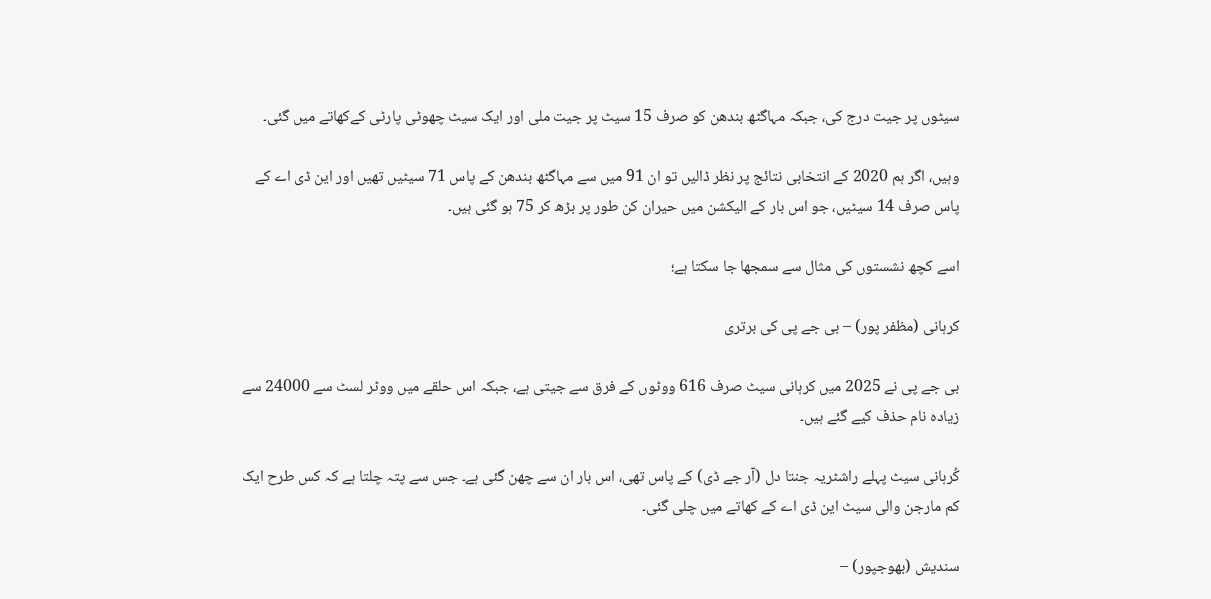سیٹوں پر جیت درج کی، جبکہ مہاگٹھ بندھن کو صرف 15 سیٹ پر جیت ملی اور ایک سیٹ چھوٹی پارٹی کےکھاتے میں گئی۔

وہیں، اگر ہم 2020 کے انتخابی نتائج پر نظر ڈالیں تو ان 91 میں سے مہاگٹھ بندھن کے پاس 71 سیٹیں تھیں اور این ڈی اے کے پاس صرف 14 سیٹیں، جو اس بار کے الیکشن میں حیران کن طور پر بڑھ کر 75 ہو گئی ہیں۔

اسے کچھ نشستوں کی مثال سے سمجھا جا سکتا ہے؛

کرہانی (مظفر پور) – بی جے پی کی برتری

بی جے پی نے 2025 میں کرہانی سیٹ صرف 616 ووٹوں کے فرق سے جیتی ہے، جبکہ اس حلقے میں ووٹر لسٹ سے 24000 سے زیادہ نام حذف کیے گئے ہیں۔

کُرہانی سیٹ پہلے راشٹریہ جنتا دل (آر جے ڈی) کے پاس تھی، اس بار ان سے چھن گئی ہے۔ جس سے پتہ چلتا ہے کہ کس طرح ایک کم مارجن والی سیٹ این ڈی اے کے کھاتے میں چلی گئی۔

سندیش (بھوجپور) –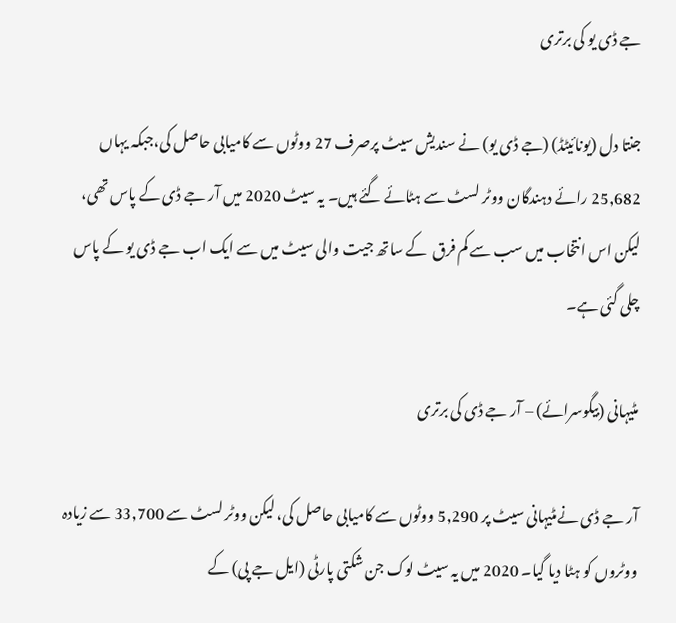جے ڈی یو کی برتری

جنتا دل (یونائیٹڈ) (جے ڈی یو) نے سندیش سیٹ پرصرف 27 ووٹوں سے کامیابی حاصل کی،جبکہ یہاں  25,682 رائے دہندگان ووٹر لسٹ سے ہٹائے گئے ہیں۔ یہ سیٹ 2020 میں آر جے ڈی کے پاس تھی، لیکن اس انتخاب میں سب سے کم فرق  کے ساتھ جیت والی سیٹ میں سے ایک اب جے ڈی یو کے پاس چلی گئی ہے۔

مٹیہانی (بیگوسرائے) – آر جے ڈی کی برتری

آر جے ڈی نےمٹیہانی سیٹ پر 5,290 ووٹوں سے کامیابی حاصل کی، لیکن ووٹر لسٹ سے 33,700 سے زیادہ ووٹروں کو ہٹا دیا گیا۔ 2020 میں یہ سیٹ لوک جن شکتی پارٹی (ایل جے پی) کے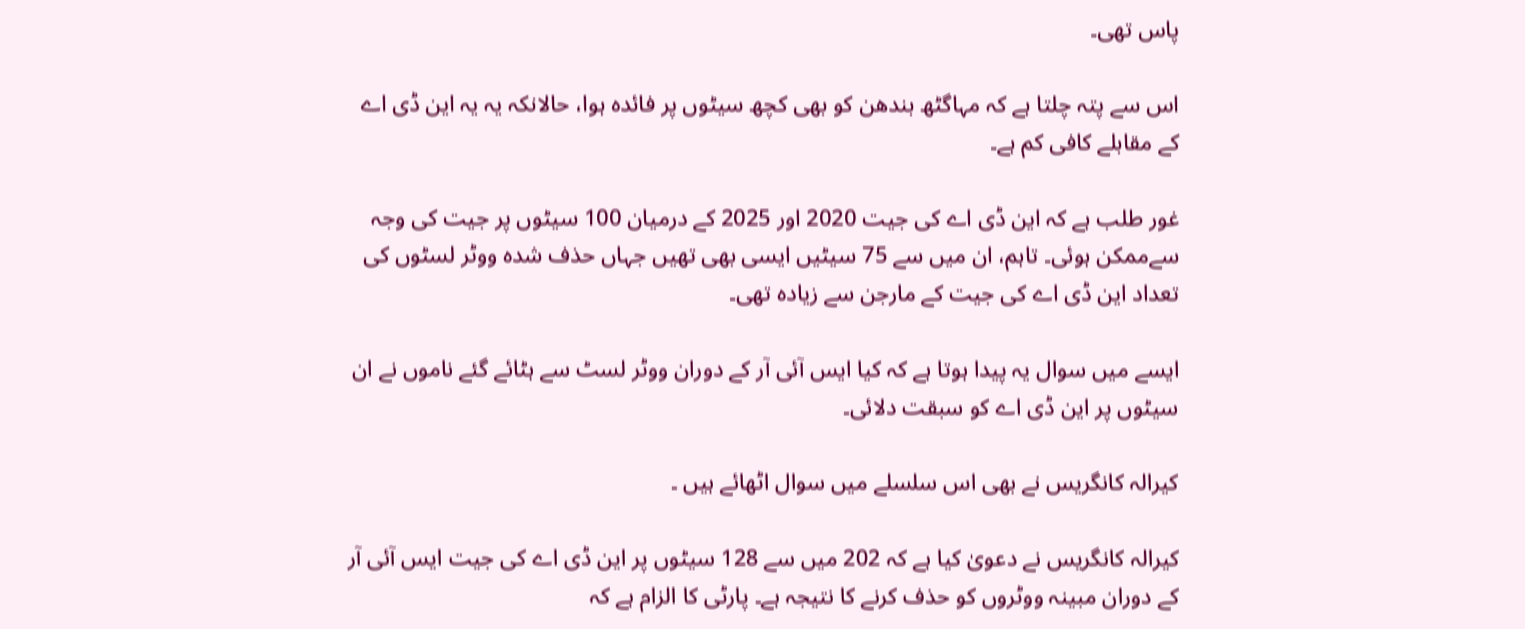پاس تھی۔

اس سے پتہ چلتا ہے کہ مہاگٹھ بندھن کو بھی کچھ سیٹوں پر فائدہ ہوا، حالانکہ یہ یہ این ڈی اے کے مقابلے کافی کم ہے۔

غور طلب ہے کہ این ڈی اے کی جیت 2020 اور 2025 کے درمیان 100 سیٹوں پر جیت کی وجہ سےممکن ہوئی۔ تاہم، ان میں سے 75 سیٹیں ایسی بھی تھیں جہاں حذف شدہ ووٹر لسٹوں کی تعداد این ڈی اے کی جیت کے مارجن سے زیادہ تھی۔

ایسے میں سوال یہ پیدا ہوتا ہے کہ کیا ایس آئی آر کے دوران ووٹر لسٹ سے ہٹائے گئے ناموں نے ان سیٹوں پر این ڈی اے کو سبقت دلائی۔

کیرالہ کانگریس نے بھی اس سلسلے میں سوال اٹھائے ہیں ۔

کیرالہ کانگریس نے دعویٰ کیا ہے کہ 202 میں سے 128 سیٹوں پر این ڈی اے کی جیت ایس آئی آر کے دوران مبینہ ووٹروں کو حذف کرنے کا نتیجہ ہے۔ پارٹی کا الزام ہے کہ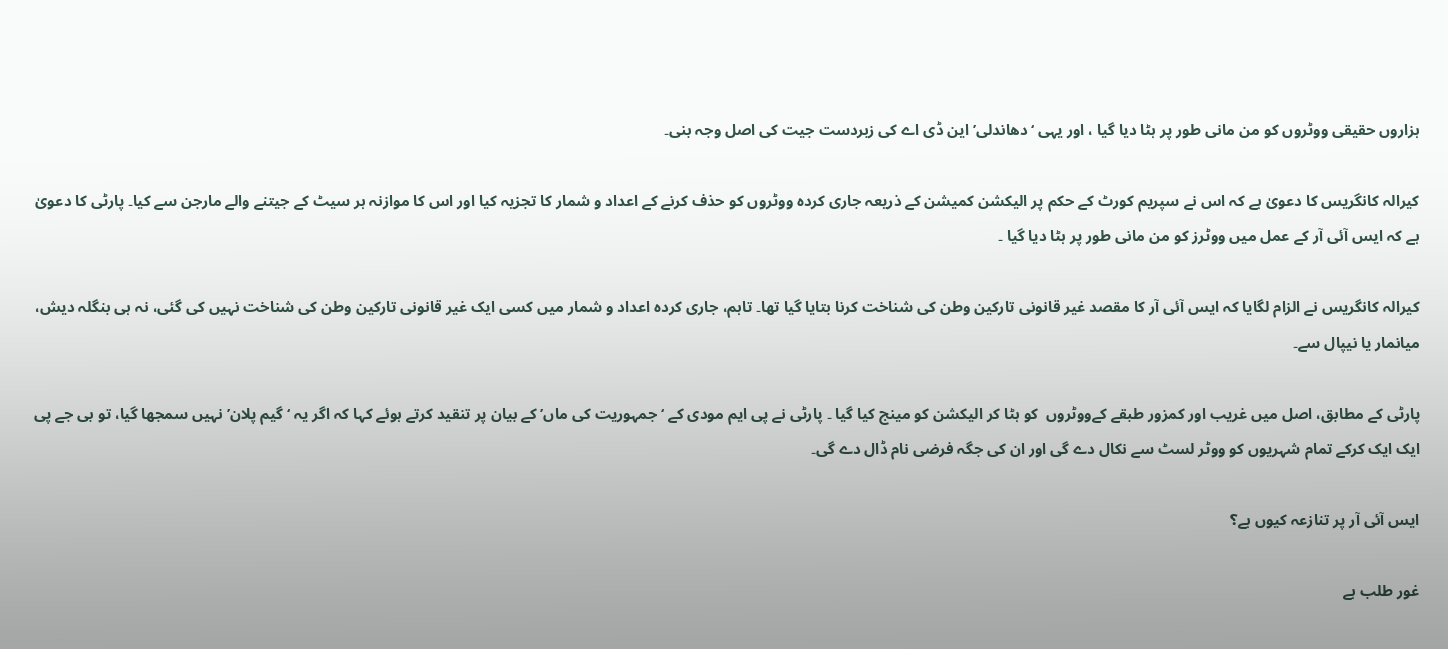ہزاروں حقیقی ووٹروں کو من مانی طور پر ہٹا دیا گیا ، اور یہی ‘دھاندلی’ این ڈی اے کی زبردست جیت کی اصل وجہ بنی۔

کیرالہ کانگریس کا دعویٰ ہے کہ اس نے سپریم کورٹ کے حکم پر الیکشن کمیشن کے ذریعہ جاری کردہ ووٹروں کو حذف کرنے کے اعداد و شمار کا تجزیہ کیا اور اس کا موازنہ ہر سیٹ کے جیتنے والے مارجن سے کیا۔ پارٹی کا دعویٰ ہے کہ ایس آئی آر کے عمل میں ووٹرز کو من مانی طور پر ہٹا دیا گیا ۔

کیرالہ کانگریس نے الزام لگایا کہ ایس آئی آر کا مقصد غیر قانونی تارکین وطن کی شناخت کرنا بتایا گیا تھا۔ تاہم، جاری کردہ اعداد و شمار میں کسی ایک غیر قانونی تارکین وطن کی شناخت نہیں کی گئی، نہ ہی بنگلہ دیش، میانمار یا نیپال سے۔

پارٹی کے مطابق، اصل میں غریب اور کمزور طبقے کےووٹروں  کو ہٹا کر الیکشن کو مینج کیا گیا ۔ پارٹی نے پی ایم مودی کے ‘جمہوریت کی ماں’ کے بیان پر تنقید کرتے ہوئے کہا کہ اگر یہ ‘گیم پلان’ نہیں سمجھا گیا، تو بی جے پی ایک ایک کرکے تمام شہریوں کو ووٹر لسٹ سے نکال دے گی اور ان کی جگہ فرضی نام ڈال دے گی۔

ایس آئی آر پر تنازعہ کیوں ہے؟

غور طلب ہے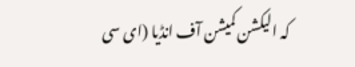کہ الیکشن کمیشن آف انڈیا (ای سی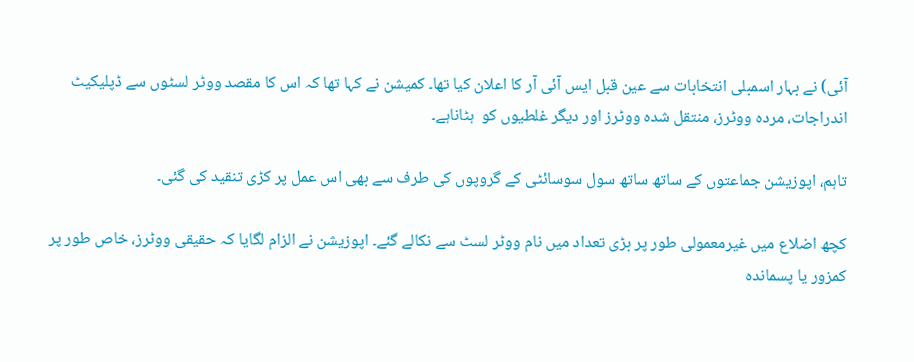آئی) نے بہار اسمبلی انتخابات سے عین قبل ایس آئی آر کا اعلان کیا تھا۔ کمیشن نے کہا تھا کہ اس کا مقصد ووٹر لسٹوں سے ڈپلیکیٹ اندراجات، مردہ ووٹرز، منتقل شدہ ووٹرز اور دیگر غلطیوں کو  ہٹاناہے۔

تاہم، اپوزیشن جماعتوں کے ساتھ ساتھ سول سوسائٹی کے گروپوں کی طرف سے بھی اس عمل پر کڑی تنقید کی گئی۔

کچھ اضلاع میں غیرمعمولی طور پر بڑی تعداد میں نام ووٹر لسٹ سے نکالے گئے۔ اپوزیشن نے الزام لگایا کہ حقیقی ووٹرز، خاص طور پر کمزور یا پسماندہ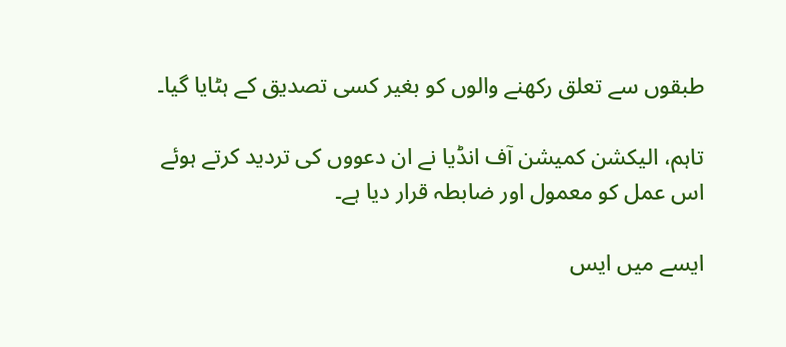طبقوں سے تعلق رکھنے والوں کو بغیر کسی تصدیق کے ہٹایا گیا۔

تاہم، الیکشن کمیشن آف انڈیا نے ان دعووں کی تردید کرتے ہوئے اس عمل کو معمول اور ضابطہ قرار دیا ہے۔

ایسے میں ایس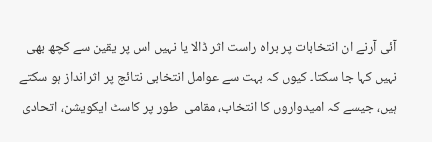آئی آرنے ان انتخابات پر براہ راست اثر ڈالا یا نہیں اس پر یقین سے کچھ بھی نہیں کہا جا سکتا۔ کیوں کہ بہت سے عوامل انتخابی نتائج پر اثرانداز ہو سکتے ہیں، جیسے کہ امیدواروں کا انتخاب، مقامی  طور پر کاسٹ ایکویشن، اتحادی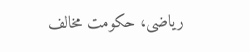ریاضی، حکومت مخالف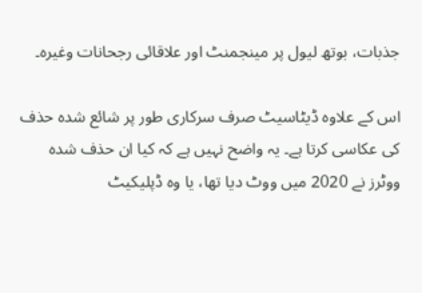جذبات، بوتھ لیول پر مینجمنٹ اور علاقائی رجحانات وغیرہ۔

اس کے علاوہ ڈیٹاسیٹ صرف سرکاری طور پر شائع شدہ حذف کی عکاسی کرتا ہے۔ یہ واضح نہیں ہے کہ کیا ان حذف شدہ ووٹرز نے 2020 میں ووٹ دیا تھا، یا وہ ڈپلیکیٹ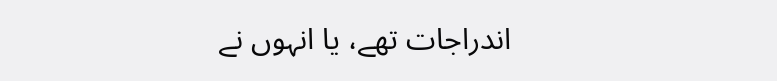اندراجات تھے، یا انہوں نے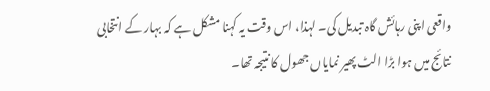واقعی اپنی رہائش گاہ تبدیل کی۔ لہذا، اس وقت یہ کہنا مشکل ہے کہ بہار کے انتخابی نتائج میں ہوا بڑا الٹ پھیر نمایاں جھول کا نتیجہ تھا۔